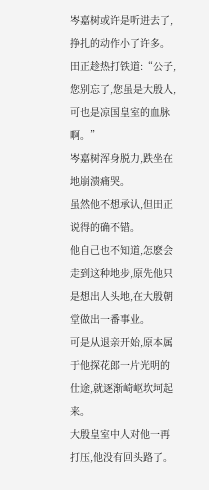岑嘉树或许是听进去了,挣扎的动作小了许多。
田正趁热打铁道:“公子,您别忘了,您虽是大殷人,可也是凉国皇室的血脉啊。”
岑嘉树浑身脱力,跌坐在地崩溃痛哭。
虽然他不想承认,但田正说得的确不错。
他自己也不知道,怎麽会走到这种地步,原先他只是想出人头地,在大殷朝堂做出一番事业。
可是从退亲开始,原本属于他探花郎一片光明的仕途,就逐渐崎岖坎坷起来。
大殷皇室中人对他一再打压,他没有回头路了。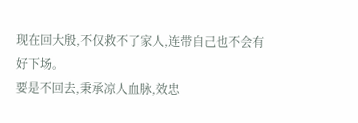现在回大殷,不仅救不了家人,连带自己也不会有好下场。
要是不回去,秉承凉人血脉,效忠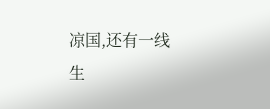凉国,还有一线生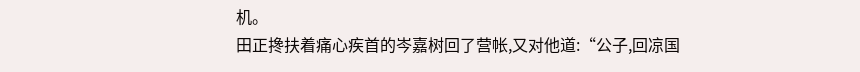机。
田正搀扶着痛心疾首的岑嘉树回了营帐,又对他道:“公子,回凉国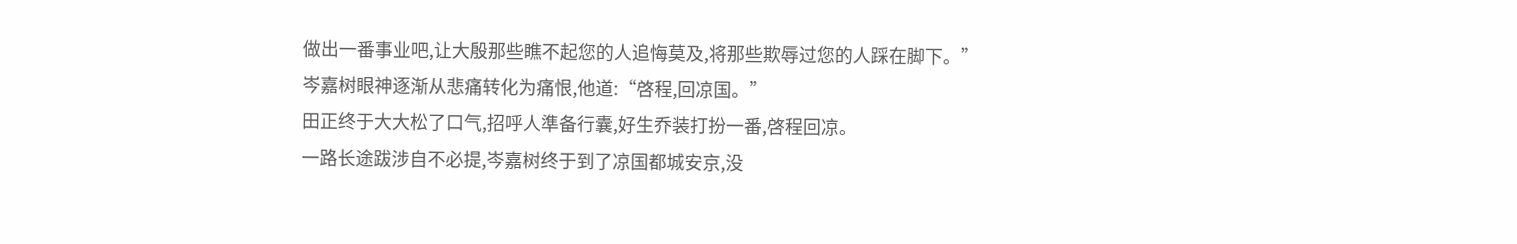做出一番事业吧,让大殷那些瞧不起您的人追悔莫及,将那些欺辱过您的人踩在脚下。”
岑嘉树眼神逐渐从悲痛转化为痛恨,他道:“啓程,回凉国。”
田正终于大大松了口气,招呼人準备行囊,好生乔装打扮一番,啓程回凉。
一路长途跋涉自不必提,岑嘉树终于到了凉国都城安京,没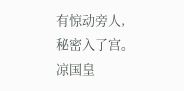有惊动旁人,秘密入了宫。
凉国皇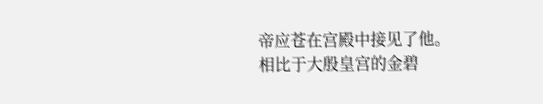帝应苍在宫殿中接见了他。
相比于大殷皇宫的金碧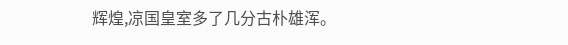辉煌,凉国皇室多了几分古朴雄浑。